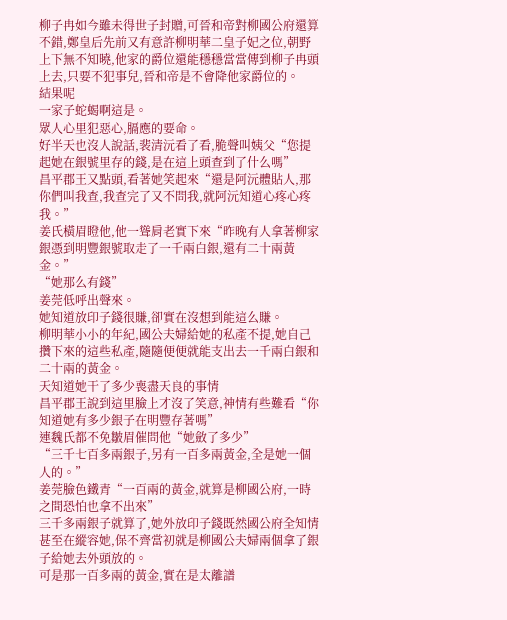柳子冉如今雖未得世子封贈,可晉和帝對柳國公府還算不錯,鄭皇后先前又有意許柳明華二皇子妃之位,朝野上下無不知曉,他家的爵位還能穩穩當當傳到柳子冉頭上去,只要不犯事兒,晉和帝是不會降他家爵位的。
結果呢
一家子蛇蝎啊這是。
眾人心里犯惡心,膈應的要命。
好半天也沒人說話,裴清沅看了看,脆聲叫姨父“您提起她在銀號里存的錢,是在這上頭查到了什么嗎”
昌平郡王又點頭,看著她笑起來“還是阿沅體貼人,那你們叫我查,我查完了又不問我,就阿沅知道心疼心疼我。”
姜氏橫眉瞪他,他一聳肩老實下來“昨晚有人拿著柳家銀憑到明豐銀號取走了一千兩白銀,還有二十兩黃金。”
“她那么有錢”
姜莞低呼出聲來。
她知道放印子錢很賺,卻實在沒想到能這么賺。
柳明華小小的年紀,國公夫婦給她的私產不提,她自己攢下來的這些私產,隨隨便便就能支出去一千兩白銀和二十兩的黃金。
天知道她干了多少喪盡天良的事情
昌平郡王說到這里臉上才沒了笑意,神情有些難看“你知道她有多少銀子在明豐存著嗎”
連魏氏都不免皺眉催問他“她斂了多少”
“三千七百多兩銀子,另有一百多兩黃金,全是她一個人的。”
姜莞臉色鐵青“一百兩的黃金,就算是柳國公府,一時之間恐怕也拿不出來”
三千多兩銀子就算了,她外放印子錢既然國公府全知情甚至在縱容她,保不齊當初就是柳國公夫婦兩個拿了銀子給她去外頭放的。
可是那一百多兩的黃金,實在是太離譜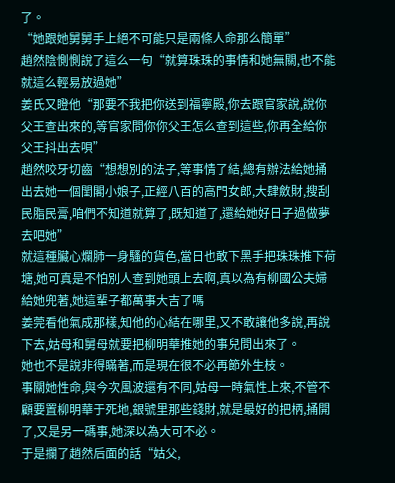了。
“她跟她舅舅手上絕不可能只是兩條人命那么簡單”
趙然陰惻惻說了這么一句“就算珠珠的事情和她無關,也不能就這么輕易放過她”
姜氏又瞪他“那要不我把你送到福寧殿,你去跟官家說,說你父王查出來的,等官家問你你父王怎么查到這些,你再全給你父王抖出去唄”
趙然咬牙切齒“想想別的法子,等事情了結,總有辦法給她捅出去她一個閨閣小娘子,正經八百的高門女郎,大肆斂財,搜刮民脂民膏,咱們不知道就算了,既知道了,還給她好日子過做夢去吧她”
就這種臟心爛肺一身騷的貨色,當日也敢下黑手把珠珠推下荷塘,她可真是不怕別人查到她頭上去啊,真以為有柳國公夫婦給她兜著,她這輩子都萬事大吉了嗎
姜莞看他氣成那樣,知他的心結在哪里,又不敢讓他多說,再說下去,姑母和舅母就要把柳明華推她的事兒問出來了。
她也不是說非得瞞著,而是現在很不必再節外生枝。
事關她性命,與今次風波還有不同,姑母一時氣性上來,不管不顧要置柳明華于死地,銀號里那些錢財,就是最好的把柄,捅開了,又是另一碼事,她深以為大可不必。
于是攔了趙然后面的話“姑父,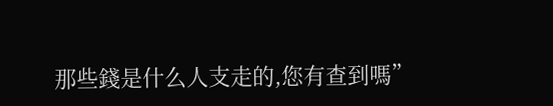那些錢是什么人支走的,您有查到嗎”